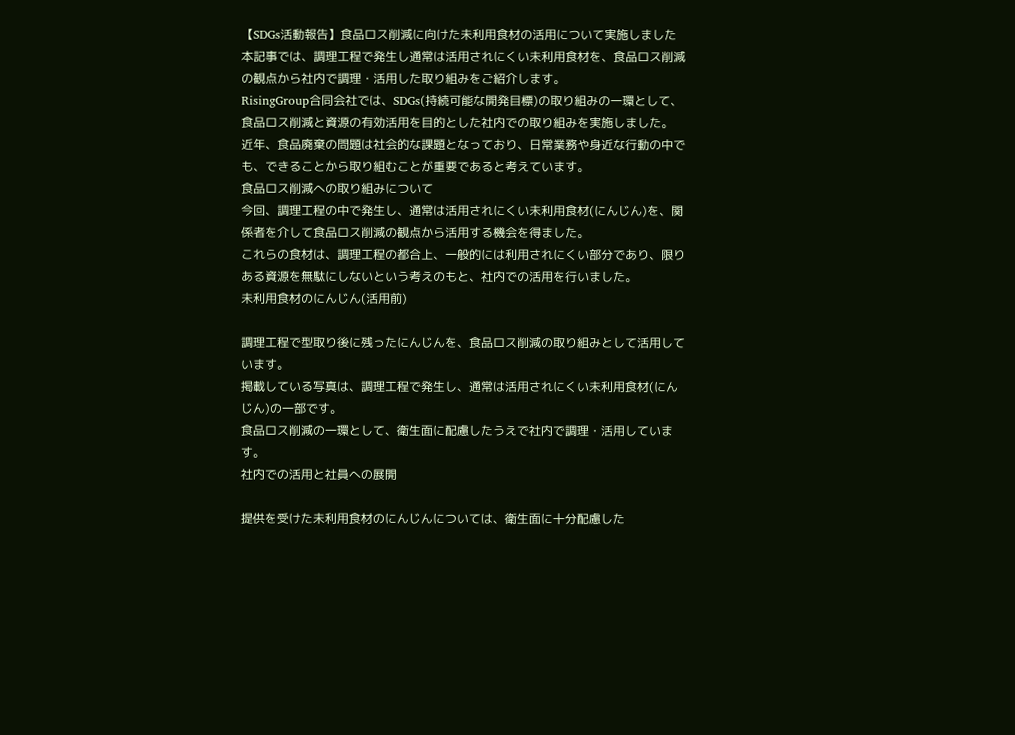【SDGs活動報告】食品ロス削減に向けた未利用食材の活用について実施しました
本記事では、調理工程で発生し通常は活用されにくい未利用食材を、食品ロス削減の観点から社内で調理・活用した取り組みをご紹介します。
RisingGroup合同会社では、SDGs(持続可能な開発目標)の取り組みの一環として、食品ロス削減と資源の有効活用を目的とした社内での取り組みを実施しました。
近年、食品廃棄の問題は社会的な課題となっており、日常業務や身近な行動の中でも、できることから取り組むことが重要であると考えています。
食品ロス削減への取り組みについて
今回、調理工程の中で発生し、通常は活用されにくい未利用食材(にんじん)を、関係者を介して食品ロス削減の観点から活用する機会を得ました。
これらの食材は、調理工程の都合上、一般的には利用されにくい部分であり、限りある資源を無駄にしないという考えのもと、社内での活用を行いました。
未利用食材のにんじん(活用前)

調理工程で型取り後に残ったにんじんを、食品ロス削減の取り組みとして活用しています。
掲載している写真は、調理工程で発生し、通常は活用されにくい未利用食材(にんじん)の一部です。
食品ロス削減の一環として、衛生面に配慮したうえで社内で調理・活用しています。
社内での活用と社員への展開

提供を受けた未利用食材のにんじんについては、衛生面に十分配慮した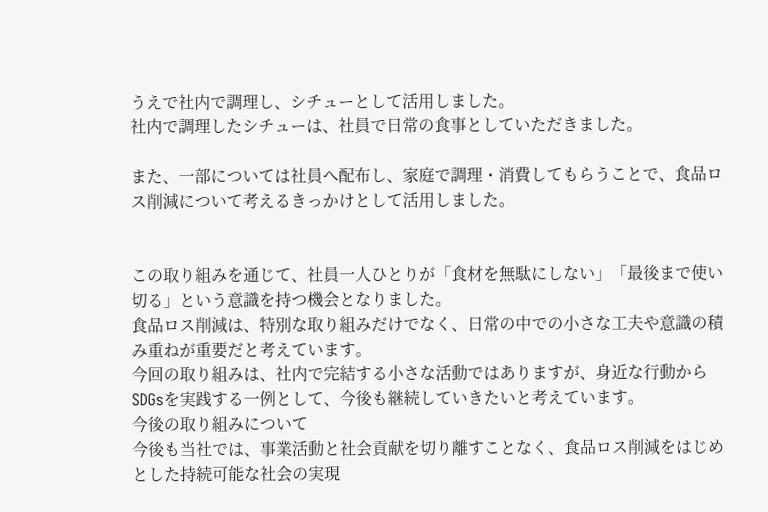うえで社内で調理し、シチューとして活用しました。
社内で調理したシチューは、社員で日常の食事としていただきました。

また、一部については社員へ配布し、家庭で調理・消費してもらうことで、食品ロス削減について考えるきっかけとして活用しました。


この取り組みを通じて、社員一人ひとりが「食材を無駄にしない」「最後まで使い切る」という意識を持つ機会となりました。
食品ロス削減は、特別な取り組みだけでなく、日常の中での小さな工夫や意識の積み重ねが重要だと考えています。
今回の取り組みは、社内で完結する小さな活動ではありますが、身近な行動からSDGsを実践する一例として、今後も継続していきたいと考えています。
今後の取り組みについて
今後も当社では、事業活動と社会貢献を切り離すことなく、食品ロス削減をはじめとした持続可能な社会の実現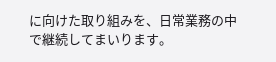に向けた取り組みを、日常業務の中で継続してまいります。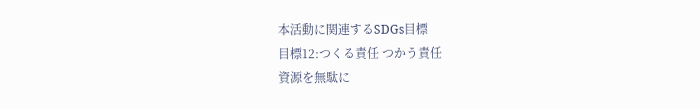本活動に関連するSDGs目標
目標12:つくる責任 つかう責任
資源を無駄に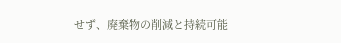せず、廃棄物の削減と持続可能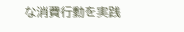な消費行動を実践